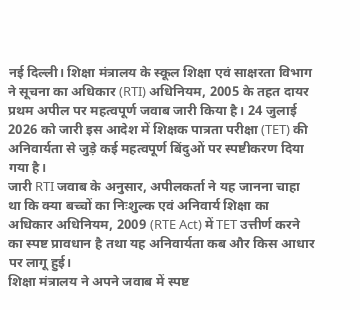नई दिल्ली। शिक्षा मंत्रालय के स्कूल शिक्षा एवं साक्षरता विभाग ने सूचना का अधिकार (RTI) अधिनियम, 2005 के तहत दायर प्रथम अपील पर महत्वपूर्ण जवाब जारी किया है। 24 जुलाई 2026 को जारी इस आदेश में शिक्षक पात्रता परीक्षा (TET) की अनिवार्यता से जुड़े कई महत्वपूर्ण बिंदुओं पर स्पष्टीकरण दिया गया है।
जारी RTI जवाब के अनुसार, अपीलकर्ता ने यह जानना चाहा था कि क्या बच्चों का निःशुल्क एवं अनिवार्य शिक्षा का अधिकार अधिनियम, 2009 (RTE Act) में TET उत्तीर्ण करने का स्पष्ट प्रावधान है तथा यह अनिवार्यता कब और किस आधार पर लागू हुई।
शिक्षा मंत्रालय ने अपने जवाब में स्पष्ट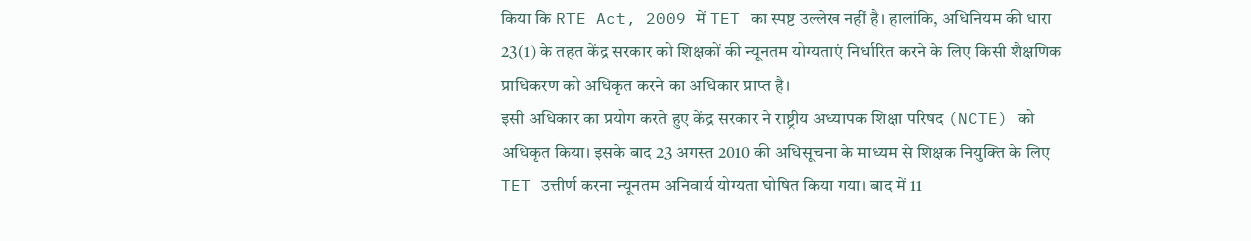किया कि RTE Act, 2009 में TET का स्पष्ट उल्लेख नहीं है। हालांकि, अधिनियम की धारा 23(1) के तहत केंद्र सरकार को शिक्षकों की न्यूनतम योग्यताएं निर्धारित करने के लिए किसी शैक्षणिक प्राधिकरण को अधिकृत करने का अधिकार प्राप्त है।
इसी अधिकार का प्रयोग करते हुए केंद्र सरकार ने राष्ट्रीय अध्यापक शिक्षा परिषद (NCTE) को अधिकृत किया। इसके बाद 23 अगस्त 2010 की अधिसूचना के माध्यम से शिक्षक नियुक्ति के लिए TET उत्तीर्ण करना न्यूनतम अनिवार्य योग्यता घोषित किया गया। बाद में 11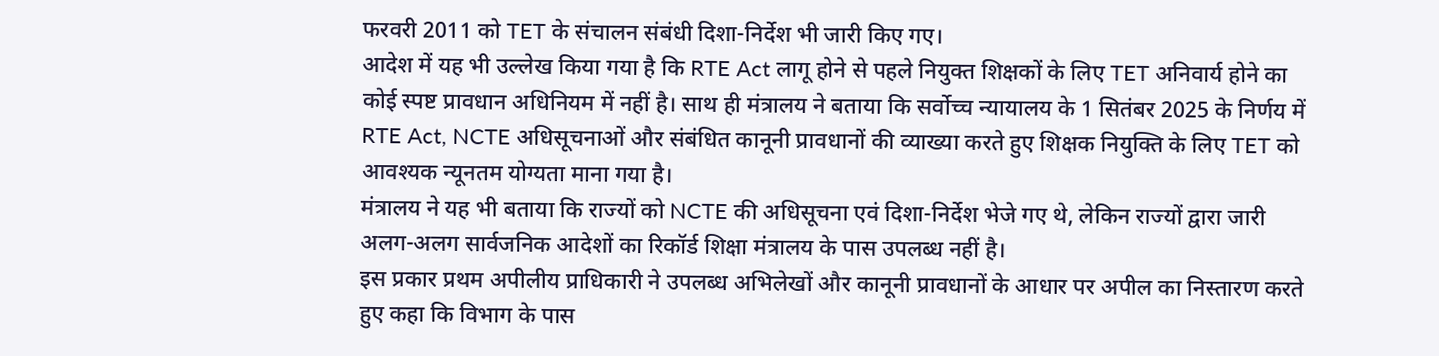फरवरी 2011 को TET के संचालन संबंधी दिशा-निर्देश भी जारी किए गए।
आदेश में यह भी उल्लेख किया गया है कि RTE Act लागू होने से पहले नियुक्त शिक्षकों के लिए TET अनिवार्य होने का कोई स्पष्ट प्रावधान अधिनियम में नहीं है। साथ ही मंत्रालय ने बताया कि सर्वोच्च न्यायालय के 1 सितंबर 2025 के निर्णय में RTE Act, NCTE अधिसूचनाओं और संबंधित कानूनी प्रावधानों की व्याख्या करते हुए शिक्षक नियुक्ति के लिए TET को आवश्यक न्यूनतम योग्यता माना गया है।
मंत्रालय ने यह भी बताया कि राज्यों को NCTE की अधिसूचना एवं दिशा-निर्देश भेजे गए थे, लेकिन राज्यों द्वारा जारी अलग-अलग सार्वजनिक आदेशों का रिकॉर्ड शिक्षा मंत्रालय के पास उपलब्ध नहीं है।
इस प्रकार प्रथम अपीलीय प्राधिकारी ने उपलब्ध अभिलेखों और कानूनी प्रावधानों के आधार पर अपील का निस्तारण करते हुए कहा कि विभाग के पास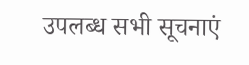उपलब्ध सभी सूचनाएं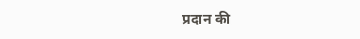प्रदान की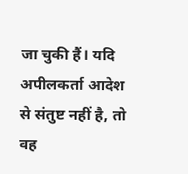जा चुकी हैं। यदि अपीलकर्ता आदेश से संतुष्ट नहीं है, तो वह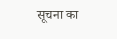सूचना का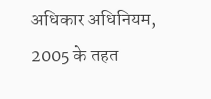अधिकार अधिनियम, 2005 के तहत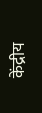केंद्रीय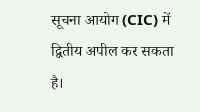सूचना आयोग (CIC) में द्वितीय अपील कर सकता है।